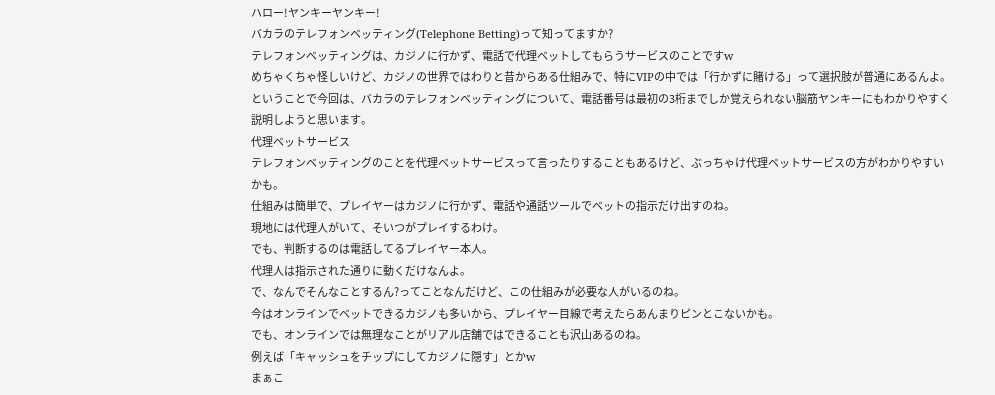ハロー!ヤンキーヤンキー!
バカラのテレフォンベッティング(Telephone Betting)って知ってますか?
テレフォンベッティングは、カジノに行かず、電話で代理ベットしてもらうサービスのことですw
めちゃくちゃ怪しいけど、カジノの世界ではわりと昔からある仕組みで、特にVIPの中では「行かずに賭ける」って選択肢が普通にあるんよ。
ということで今回は、バカラのテレフォンベッティングについて、電話番号は最初の3桁までしか覚えられない脳筋ヤンキーにもわかりやすく説明しようと思います。
代理ベットサービス
テレフォンベッティングのことを代理ベットサービスって言ったりすることもあるけど、ぶっちゃけ代理ベットサービスの方がわかりやすいかも。
仕組みは簡単で、プレイヤーはカジノに行かず、電話や通話ツールでベットの指示だけ出すのね。
現地には代理人がいて、そいつがプレイするわけ。
でも、判断するのは電話してるプレイヤー本人。
代理人は指示された通りに動くだけなんよ。
で、なんでそんなことするん?ってことなんだけど、この仕組みが必要な人がいるのね。
今はオンラインでベットできるカジノも多いから、プレイヤー目線で考えたらあんまりピンとこないかも。
でも、オンラインでは無理なことがリアル店舗ではできることも沢山あるのね。
例えば「キャッシュをチップにしてカジノに隠す」とかw
まぁこ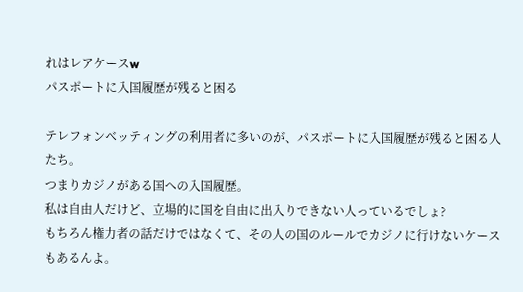れはレアケースw
パスポートに入国履歴が残ると困る

テレフォンベッティングの利用者に多いのが、パスポートに入国履歴が残ると困る人たち。
つまりカジノがある国への入国履歴。
私は自由人だけど、立場的に国を自由に出入りできない人っているでしょ?
もちろん権力者の話だけではなくて、その人の国のルールでカジノに行けないケースもあるんよ。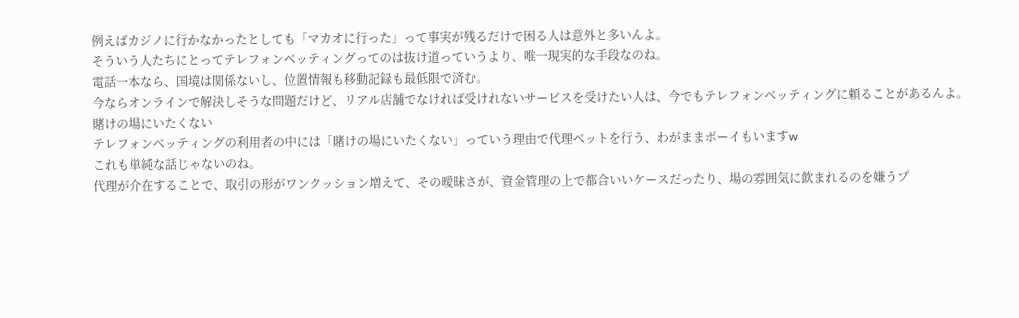例えばカジノに行かなかったとしても「マカオに行った」って事実が残るだけで困る人は意外と多いんよ。
そういう人たちにとってテレフォンベッティングってのは抜け道っていうより、唯一現実的な手段なのね。
電話一本なら、国境は関係ないし、位置情報も移動記録も最低限で済む。
今ならオンラインで解決しそうな問題だけど、リアル店舗でなければ受けれないサービスを受けたい人は、今でもテレフォンベッティングに頼ることがあるんよ。
賭けの場にいたくない
テレフォンベッティングの利用者の中には「賭けの場にいたくない」っていう理由で代理ベットを行う、わがままボーイもいますw
これも単純な話じゃないのね。
代理が介在することで、取引の形がワンクッション増えて、その曖昧さが、資金管理の上で都合いいケースだったり、場の雰囲気に飲まれるのを嫌うプ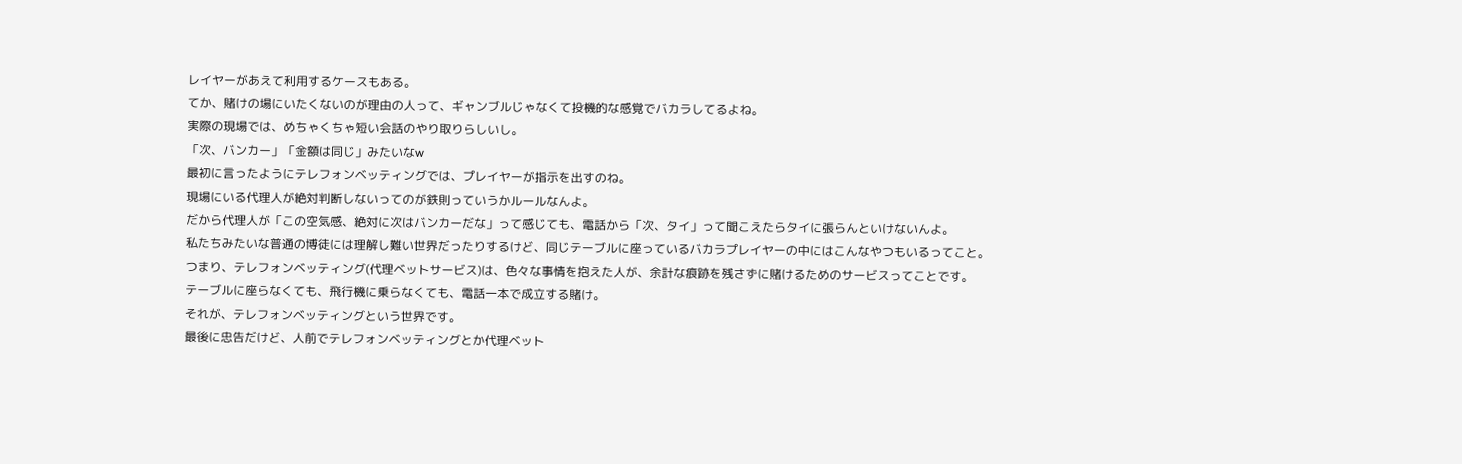レイヤーがあえて利用するケースもある。
てか、賭けの場にいたくないのが理由の人って、ギャンブルじゃなくて投機的な感覚でバカラしてるよね。
実際の現場では、めちゃくちゃ短い会話のやり取りらしいし。
「次、バンカー」「金額は同じ」みたいなw
最初に言ったようにテレフォンベッティングでは、プレイヤーが指示を出すのね。
現場にいる代理人が絶対判断しないってのが鉄則っていうかルールなんよ。
だから代理人が「この空気感、絶対に次はバンカーだな」って感じても、電話から「次、タイ」って聞こえたらタイに張らんといけないんよ。
私たちみたいな普通の博徒には理解し難い世界だったりするけど、同じテーブルに座っているバカラプレイヤーの中にはこんなやつもいるってこと。
つまり、テレフォンベッティング(代理ベットサービス)は、色々な事情を抱えた人が、余計な痕跡を残さずに賭けるためのサービスってことです。
テーブルに座らなくても、飛行機に乗らなくても、電話一本で成立する賭け。
それが、テレフォンベッティングという世界です。
最後に忠告だけど、人前でテレフォンベッティングとか代理ベット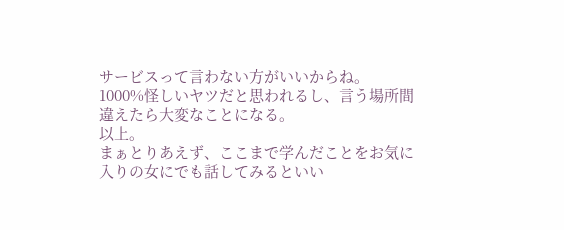サービスって言わない方がいいからね。
1000%怪しいヤツだと思われるし、言う場所間違えたら大変なことになる。
以上。
まぁとりあえず、ここまで学んだことをお気に入りの女にでも話してみるといい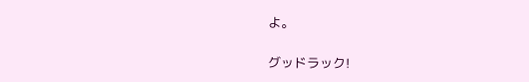よ。

グッドラック!